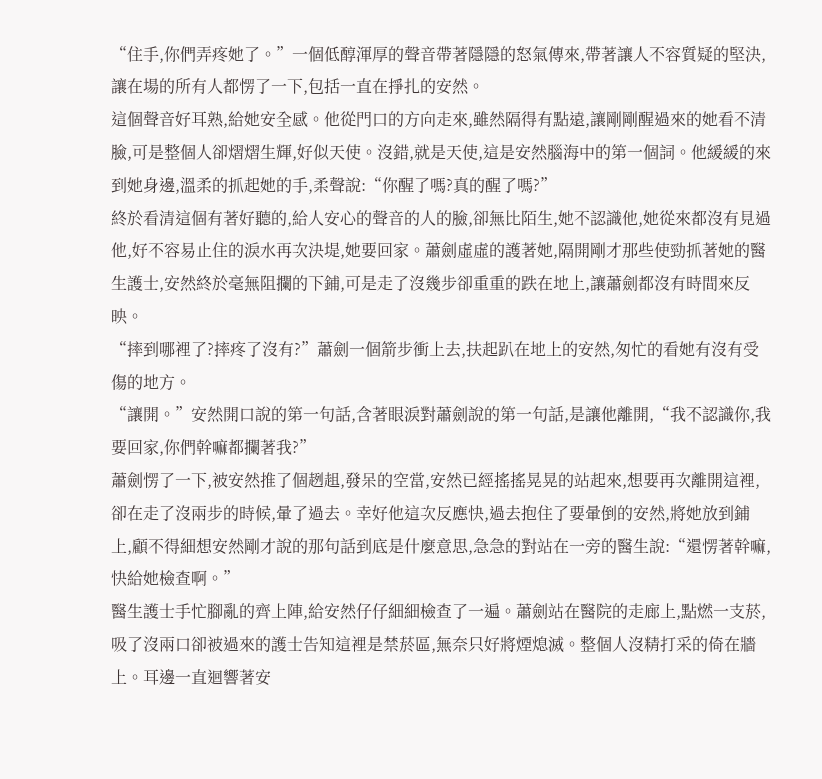“住手,你們弄疼她了。”一個低醇渾厚的聲音帶著隱隱的怒氣傳來,帶著讓人不容質疑的堅決,讓在場的所有人都愣了一下,包括一直在掙扎的安然。
這個聲音好耳熟,給她安全感。他從門口的方向走來,雖然隔得有點遠,讓剛剛醒過來的她看不清臉,可是整個人卻熠熠生輝,好似天使。沒錯,就是天使,這是安然腦海中的第一個詞。他緩緩的來到她身邊,溫柔的抓起她的手,柔聲說:“你醒了嗎?真的醒了嗎?”
終於看清這個有著好聽的,給人安心的聲音的人的臉,卻無比陌生,她不認識他,她從來都沒有見過他,好不容易止住的淚水再次決堤,她要回家。蕭劍虛虛的護著她,隔開剛才那些使勁抓著她的醫生護士,安然終於毫無阻攔的下鋪,可是走了沒幾步卻重重的跌在地上,讓蕭劍都沒有時間來反映。
“摔到哪裡了?摔疼了沒有?”蕭劍一個箭步衝上去,扶起趴在地上的安然,匆忙的看她有沒有受傷的地方。
“讓開。”安然開口說的第一句話,含著眼淚對蕭劍說的第一句話,是讓他離開,“我不認識你,我要回家,你們幹嘛都攔著我?”
蕭劍愣了一下,被安然推了個趔趄,發呆的空當,安然已經搖搖晃晃的站起來,想要再次離開這裡,卻在走了沒兩步的時候,暈了過去。幸好他這次反應快,過去抱住了要暈倒的安然,將她放到鋪 上,顧不得細想安然剛才說的那句話到底是什麼意思,急急的對站在一旁的醫生說:“還愣著幹嘛,快給她檢查啊。”
醫生護士手忙腳亂的齊上陣,給安然仔仔細細檢查了一遍。蕭劍站在醫院的走廊上,點燃一支菸,吸了沒兩口卻被過來的護士告知這裡是禁菸區,無奈只好將煙熄滅。整個人沒精打采的倚在牆上。耳邊一直迴響著安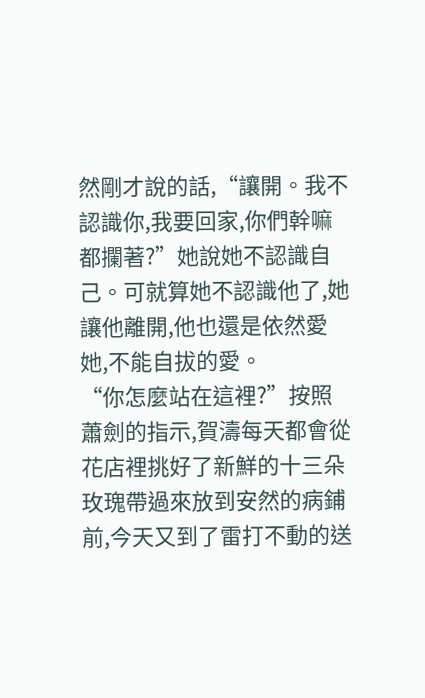然剛才說的話,“讓開。我不認識你,我要回家,你們幹嘛都攔著?”她說她不認識自己。可就算她不認識他了,她讓他離開,他也還是依然愛她,不能自拔的愛。
“你怎麼站在這裡?”按照蕭劍的指示,賀濤每天都會從花店裡挑好了新鮮的十三朵玫瑰帶過來放到安然的病鋪前,今天又到了雷打不動的送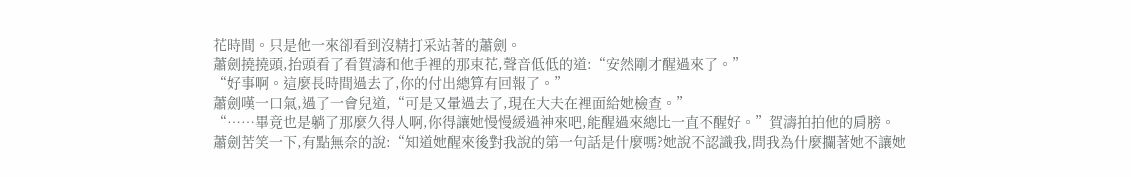花時間。只是他一來卻看到沒精打采站著的蕭劍。
蕭劍撓撓頭,抬頭看了看賀濤和他手裡的那束花,聲音低低的道:“安然剛才醒過來了。”
“好事啊。這麼長時間過去了,你的付出總算有回報了。”
蕭劍嘆一口氣,過了一會兒道,“可是又暈過去了,現在大夫在裡面給她檢查。”
“……畢竟也是躺了那麼久得人啊,你得讓她慢慢緩過神來吧,能醒過來總比一直不醒好。”賀濤拍拍他的肩膀。
蕭劍苦笑一下,有點無奈的說:“知道她醒來後對我說的第一句話是什麼嗎?她說不認識我,問我為什麼攔著她不讓她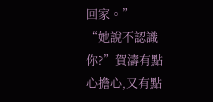回家。”
“她說不認識你?”賀濤有點心擔心,又有點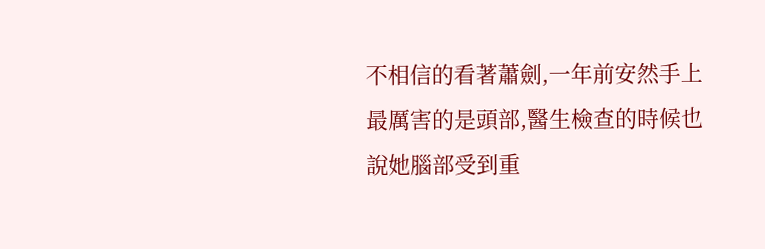不相信的看著蕭劍,一年前安然手上最厲害的是頭部,醫生檢查的時候也說她腦部受到重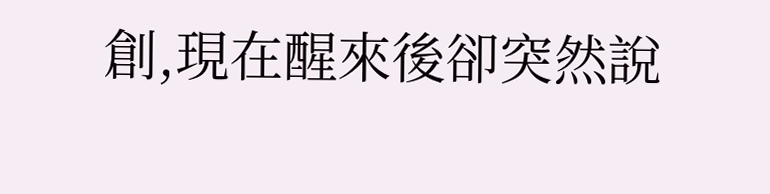創,現在醒來後卻突然說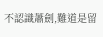不認識蕭劍,難道是留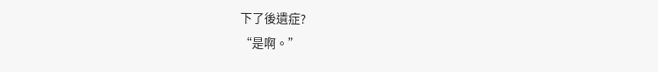下了後遺症?
“是啊。”